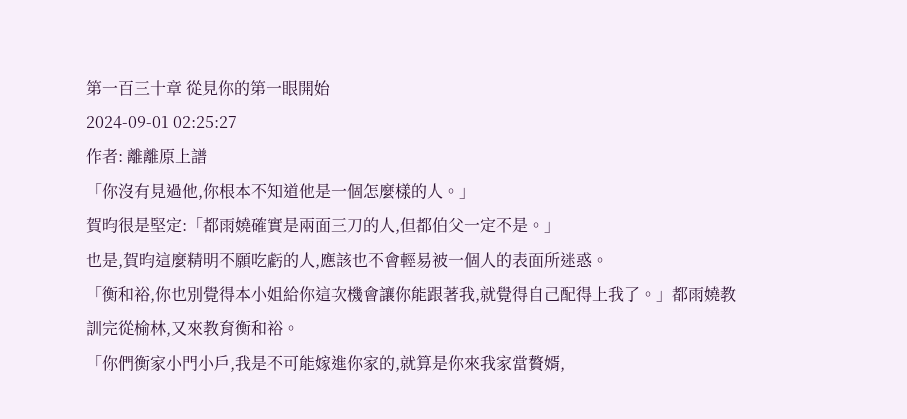第一百三十章 從見你的第一眼開始
2024-09-01 02:25:27
作者: 離離原上譜
「你沒有見過他,你根本不知道他是一個怎麼樣的人。」
賀昀很是堅定:「都雨嬈確實是兩面三刀的人,但都伯父一定不是。」
也是,賀昀這麼精明不願吃虧的人,應該也不會輕易被一個人的表面所迷惑。
「衡和裕,你也別覺得本小姐給你這次機會讓你能跟著我,就覺得自己配得上我了。」都雨嬈教訓完從榆林,又來教育衡和裕。
「你們衡家小門小戶,我是不可能嫁進你家的,就算是你來我家當贅婿,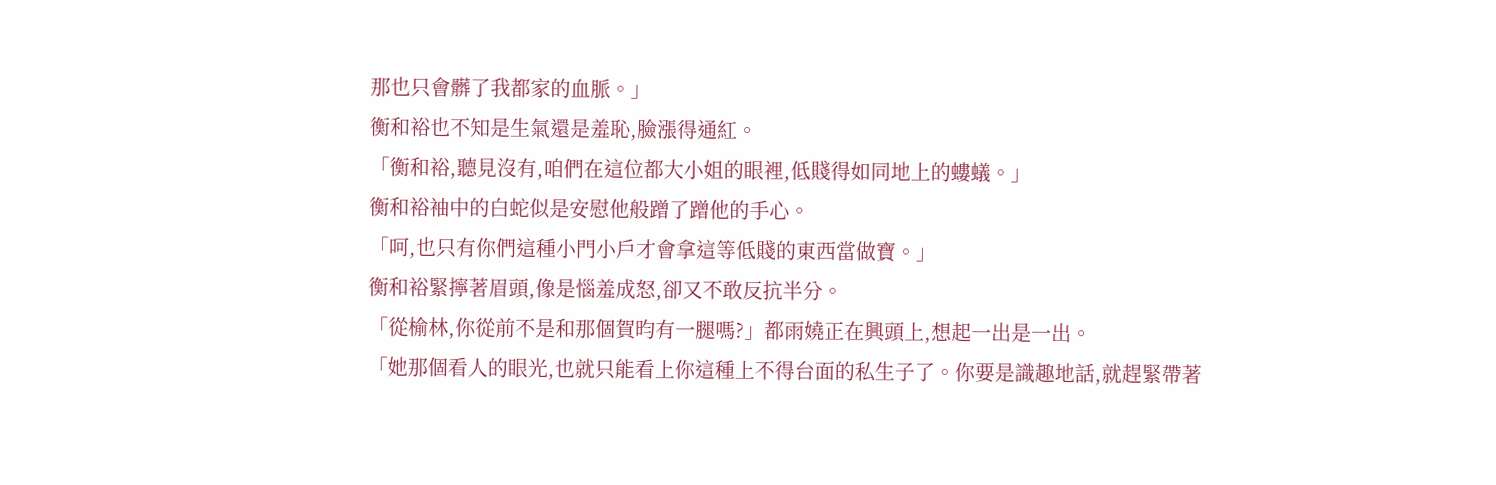那也只會髒了我都家的血脈。」
衡和裕也不知是生氣還是羞恥,臉漲得通紅。
「衡和裕,聽見沒有,咱們在這位都大小姐的眼裡,低賤得如同地上的螻蟻。」
衡和裕袖中的白蛇似是安慰他般蹭了蹭他的手心。
「呵,也只有你們這種小門小戶才會拿這等低賤的東西當做寶。」
衡和裕緊擰著眉頭,像是惱羞成怒,卻又不敢反抗半分。
「從榆林,你從前不是和那個賀昀有一腿嗎?」都雨嬈正在興頭上,想起一出是一出。
「她那個看人的眼光,也就只能看上你這種上不得台面的私生子了。你要是識趣地話,就趕緊帶著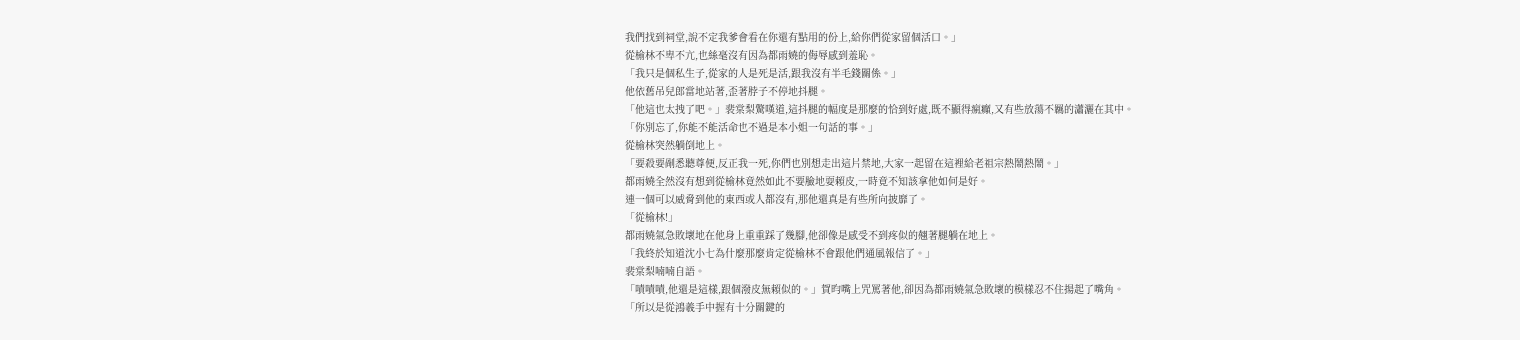我們找到祠堂,說不定我爹會看在你還有點用的份上,給你們從家留個活口。」
從榆林不卑不亢,也絲毫沒有因為都雨嬈的侮辱感到羞恥。
「我只是個私生子,從家的人是死是活,跟我沒有半毛錢關係。」
他依舊吊兒郎當地站著,歪著脖子不停地抖腿。
「他這也太拽了吧。」裴棠梨驚嘆道,這抖腿的幅度是那麼的恰到好處,既不顯得瘋癲,又有些放蕩不羈的瀟灑在其中。
「你別忘了,你能不能活命也不過是本小姐一句話的事。」
從榆林突然躺倒地上。
「要殺要剮悉聽尊便,反正我一死,你們也別想走出這片禁地,大家一起留在這裡給老祖宗熱鬧熱鬧。」
都雨嬈全然沒有想到從榆林竟然如此不要臉地耍賴皮,一時竟不知該拿他如何是好。
連一個可以威脅到他的東西或人都沒有,那他還真是有些所向披靡了。
「從榆林!」
都雨嬈氣急敗壞地在他身上重重踩了幾腳,他卻像是感受不到疼似的翹著腿躺在地上。
「我終於知道沈小七為什麼那麼肯定從榆林不會跟他們通風報信了。」
裴棠梨喃喃自語。
「嘖嘖嘖,他還是這樣,跟個潑皮無賴似的。」賀昀嘴上咒罵著他,卻因為都雨嬈氣急敗壞的模樣忍不住揚起了嘴角。
「所以是從鴻羲手中握有十分關鍵的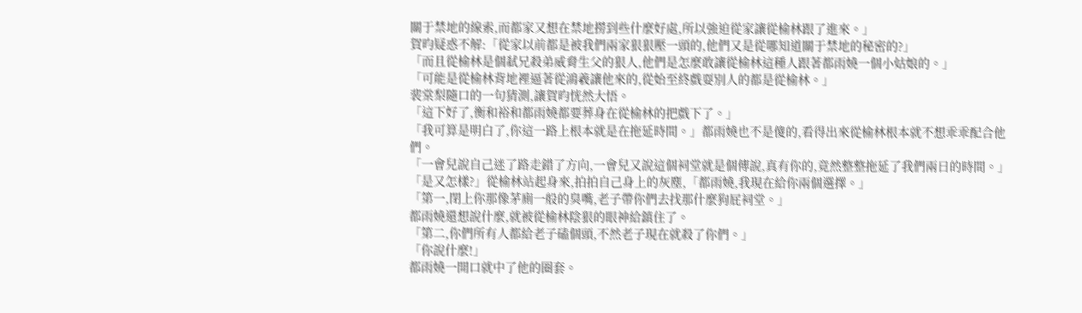關于禁地的線索,而都家又想在禁地撈到些什麼好處,所以強迫從家讓從榆林跟了進來。」
賀昀疑惑不解:「從家以前都是被我們兩家狠狠壓一頭的,他們又是從哪知道關于禁地的秘密的?」
「而且從榆林是個弒兄殺弟威脅生父的狠人,他們是怎麼敢讓從榆林這種人跟著都雨嬈一個小姑娘的。」
「可能是從榆林背地裡逼著從鴻羲讓他來的,從始至終戲耍別人的都是從榆林。」
裴棠梨隨口的一句猜測,讓賀昀恍然大悟。
「這下好了,衡和裕和都雨嬈都要葬身在從榆林的把戲下了。」
「我可算是明白了,你這一路上根本就是在拖延時間。」都雨嬈也不是傻的,看得出來從榆林根本就不想乖乖配合他們。
「一會兒說自己迷了路走錯了方向,一會兒又說這個祠堂就是個傳說,真有你的,竟然整整拖延了我們兩日的時間。」
「是又怎樣?」從榆林站起身來,拍拍自己身上的灰塵,「都雨嬈,我現在給你兩個選擇。」
「第一,閉上你那像茅廁一般的臭嘴,老子帶你們去找那什麼狗屁祠堂。」
都雨嬈還想說什麼,就被從榆林陰狠的眼神給鎮住了。
「第二,你們所有人都給老子磕個頭,不然老子現在就殺了你們。」
「你說什麼!」
都雨嬈一開口就中了他的圈套。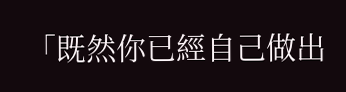「既然你已經自己做出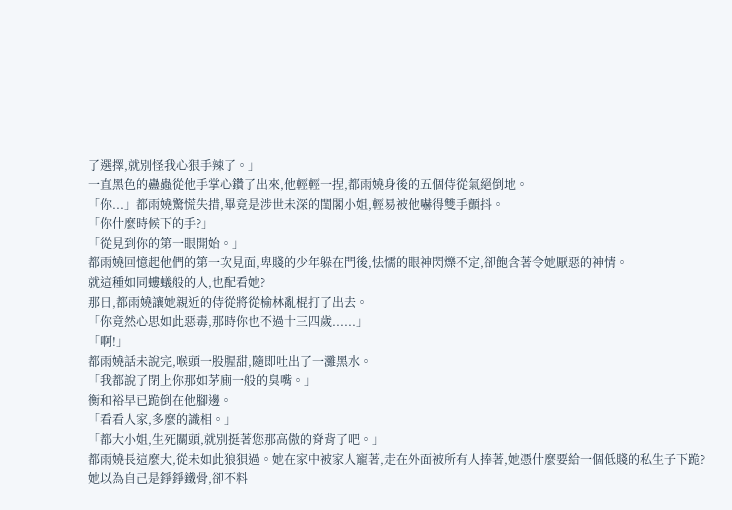了選擇,就別怪我心狠手辣了。」
一直黑色的蠱蟲從他手掌心鑽了出來,他輕輕一捏,都雨嬈身後的五個侍從氣絕倒地。
「你...」都雨嬈驚慌失措,畢竟是涉世未深的閨閣小姐,輕易被他嚇得雙手顫抖。
「你什麼時候下的手?」
「從見到你的第一眼開始。」
都雨嬈回憶起他們的第一次見面,卑賤的少年躲在門後,怯懦的眼神閃爍不定,卻飽含著令她厭惡的神情。
就這種如同螻蟻般的人,也配看她?
那日,都雨嬈讓她親近的侍從將從榆林亂棍打了出去。
「你竟然心思如此惡毒,那時你也不過十三四歲......」
「啊!」
都雨嬈話未說完,喉頭一股腥甜,隨即吐出了一灘黑水。
「我都說了閉上你那如茅廁一般的臭嘴。」
衡和裕早已跪倒在他腳邊。
「看看人家,多麼的識相。」
「都大小姐,生死關頭,就別挺著您那高傲的脊背了吧。」
都雨嬈長這麼大,從未如此狼狽過。她在家中被家人寵著,走在外面被所有人捧著,她憑什麼要給一個低賤的私生子下跪?
她以為自己是錚錚鐵骨,卻不料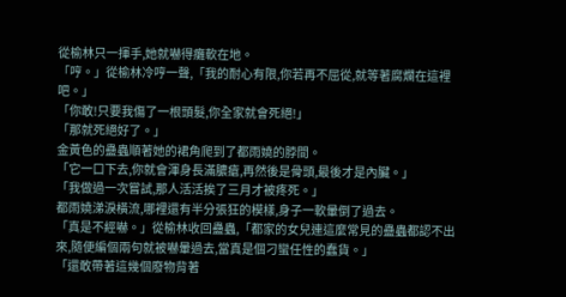從榆林只一揮手,她就嚇得癱軟在地。
「哼。」從榆林冷哼一聲,「我的耐心有限,你若再不屈從,就等著腐爛在這裡吧。」
「你敢!只要我傷了一根頭髮,你全家就會死絕!」
「那就死絕好了。」
金黃色的蠱蟲順著她的裙角爬到了都雨嬈的脖間。
「它一口下去,你就會渾身長滿膿瘡,再然後是骨頭,最後才是內臟。」
「我做過一次嘗試,那人活活挨了三月才被疼死。」
都雨嬈涕淚橫流,哪裡還有半分張狂的模樣,身子一軟暈倒了過去。
「真是不經嚇。」從榆林收回蠱蟲,「都家的女兒連這麼常見的蠱蟲都認不出來,隨便編個兩句就被嚇暈過去,當真是個刁蠻任性的蠢貨。」
「還敢帶著這幾個廢物背著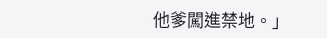他爹闖進禁地。」